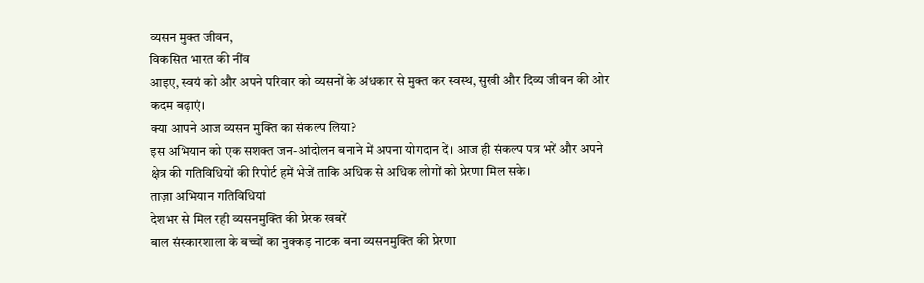व्यसन मुक्त जीवन,
विकसित भारत की नींव
आइए, स्वयं को और अपने परिवार को व्यसनों के अंधकार से मुक्त कर स्वस्थ, सुखी और दिव्य जीवन की ओर कदम बढ़ाएं।
क्या आपने आज व्यसन मुक्ति का संकल्प लिया?
इस अभियान को एक सशक्त जन-आंदोलन बनाने में अपना योगदान दें। आज ही संकल्प पत्र भरें और अपने क्षेत्र की गतिविधियों की रिपोर्ट हमें भेजें ताकि अधिक से अधिक लोगों को प्रेरणा मिल सके।
ताज़ा अभियान गतिविधियां
देशभर से मिल रही व्यसनमुक्ति की प्रेरक खबरें
बाल संस्कारशाला के बच्चों का नुक्कड़ नाटक बना व्यसनमुक्ति की प्रेरणा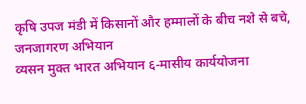कृषि उपज मंडी में किसानों और हम्मालों के बीच नशे से बचे, जनजागरण अभियान
व्यसन मुक्त भारत अभियान ६-मासीय कार्ययोजना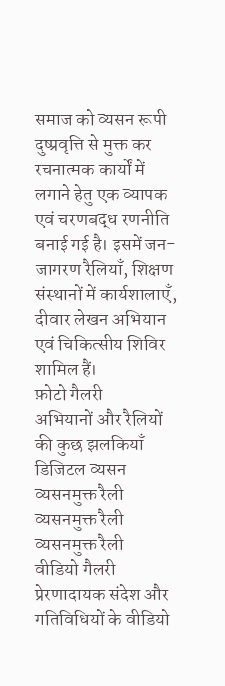समाज को व्यसन रूपी दुष्प्रवृत्ति से मुक्त कर रचनात्मक कार्यों में लगाने हेतु एक व्यापक एवं चरणबद्ध रणनीति बनाई गई है। इसमें जन-जागरण रैलियाँ, शिक्षण संस्थानों में कार्यशालाएँ, दीवार लेखन अभियान एवं चिकित्सीय शिविर शामिल हैं।
फ़ोटो गैलरी
अभियानों और रैलियों की कुछ झलकियाँ
डिजिटल व्यसन
व्यसनमुक्त रैली
व्यसनमुक्त रैली
व्यसनमुक्त रैली
वीडियो गैलरी
प्रेरणादायक संदेश और गतिविधियों के वीडियो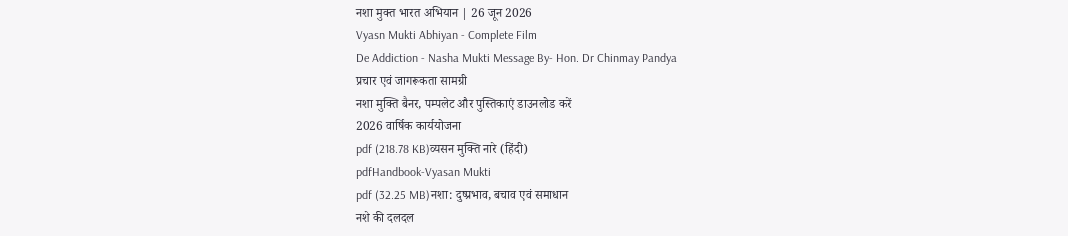नशा मुक्त भारत अभियान | 26 जून 2026
Vyasn Mukti Abhiyan - Complete Film
De Addiction - Nasha Mukti Message By- Hon. Dr Chinmay Pandya
प्रचार एवं जागरूकता सामग्री
नशा मुक्ति बैनर, पम्पलेट और पुस्तिकाएं डाउनलोड करें
2026 वार्षिक कार्ययोजना
pdf (218.78 KB)व्यसन मुक्ति नारे (हिंदी)
pdfHandbook-Vyasan Mukti
pdf (32.25 MB)नशा: दुष्प्रभाव, बचाव एवं समाधान
नशे की दलदल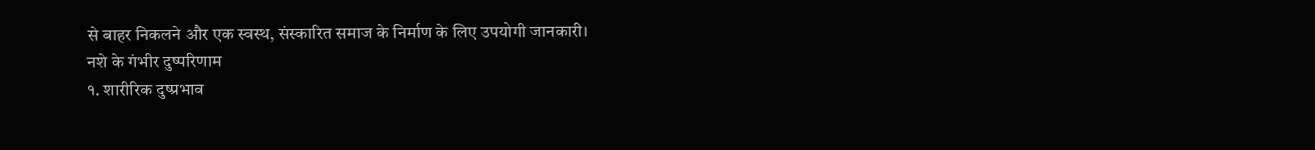से बाहर निकलने और एक स्वस्थ, संस्कारित समाज के निर्माण के लिए उपयोगी जानकारी।
नशे के गंभीर दुष्परिणाम
१. शारीरिक दुष्प्रभाव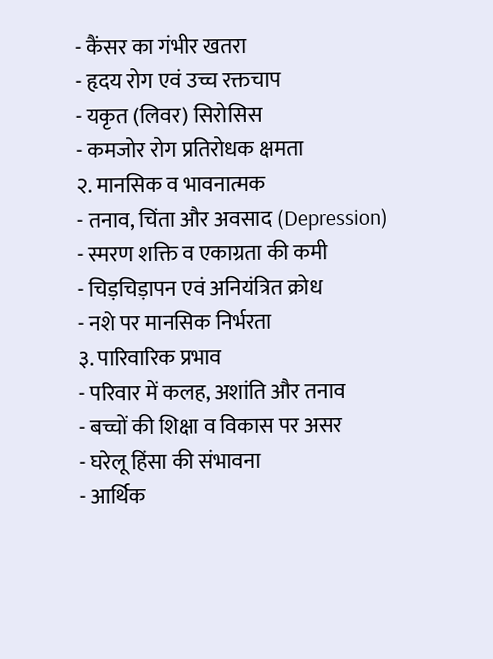- कैंसर का गंभीर खतरा
- हृदय रोग एवं उच्च रक्तचाप
- यकृत (लिवर) सिरोसिस
- कमजोर रोग प्रतिरोधक क्षमता
२. मानसिक व भावनात्मक
- तनाव, चिंता और अवसाद (Depression)
- स्मरण शक्ति व एकाग्रता की कमी
- चिड़चिड़ापन एवं अनियंत्रित क्रोध
- नशे पर मानसिक निर्भरता
३. पारिवारिक प्रभाव
- परिवार में कलह, अशांति और तनाव
- बच्चों की शिक्षा व विकास पर असर
- घरेलू हिंसा की संभावना
- आर्थिक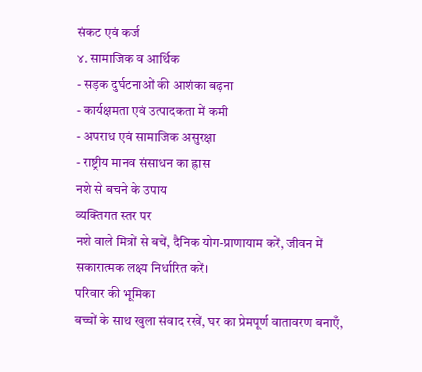संकट एवं कर्ज
४. सामाजिक व आर्थिक
- सड़क दुर्घटनाओं की आशंका बढ़ना
- कार्यक्षमता एवं उत्पादकता में कमी
- अपराध एवं सामाजिक असुरक्षा
- राष्ट्रीय मानव संसाधन का ह्रास
नशे से बचने के उपाय
व्यक्तिगत स्तर पर
नशे वाले मित्रों से बचें, दैनिक योग-प्राणायाम करें, जीवन में सकारात्मक लक्ष्य निर्धारित करें।
परिवार की भूमिका
बच्चों के साथ खुला संवाद रखें, घर का प्रेमपूर्ण वातावरण बनाएँ,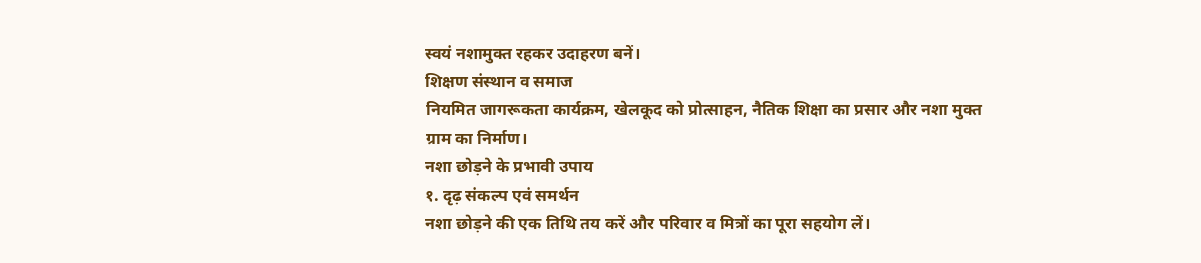स्वयं नशामुक्त रहकर उदाहरण बनें।
शिक्षण संस्थान व समाज
नियमित जागरूकता कार्यक्रम, खेलकूद को प्रोत्साहन, नैतिक शिक्षा का प्रसार और नशा मुक्त ग्राम का निर्माण।
नशा छोड़ने के प्रभावी उपाय
१. दृढ़ संकल्प एवं समर्थन
नशा छोड़ने की एक तिथि तय करें और परिवार व मित्रों का पूरा सहयोग लें।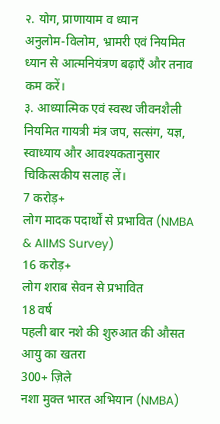२. योग, प्राणायाम व ध्यान
अनुलोम-विलोम, भ्रामरी एवं नियमित ध्यान से आत्मनियंत्रण बढ़ाएँ और तनाव कम करें।
३. आध्यात्मिक एवं स्वस्थ जीवनशैली
नियमित गायत्री मंत्र जप, सत्संग, यज्ञ, स्वाध्याय और आवश्यकतानुसार चिकित्सकीय सलाह लें।
7 करोड़+
लोग मादक पदार्थों से प्रभावित (NMBA & AIIMS Survey)
16 करोड़+
लोग शराब सेवन से प्रभावित
18 वर्ष
पहली बार नशे की शुरुआत की औसत आयु का खतरा
300+ ज़िले
नशा मुक्त भारत अभियान (NMBA)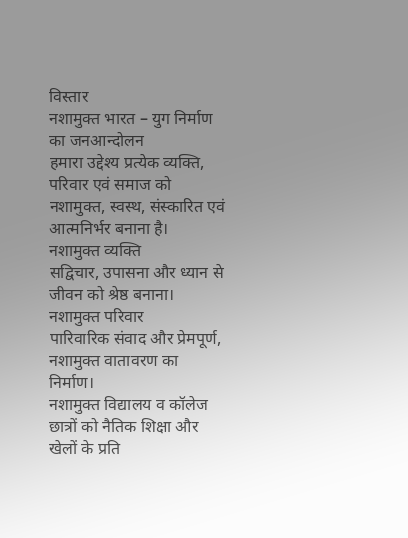विस्तार
नशामुक्त भारत – युग निर्माण का जनआन्दोलन
हमारा उद्देश्य प्रत्येक व्यक्ति, परिवार एवं समाज को नशामुक्त, स्वस्थ, संस्कारित एवं आत्मनिर्भर बनाना है।
नशामुक्त व्यक्ति
सद्विचार, उपासना और ध्यान से जीवन को श्रेष्ठ बनाना।
नशामुक्त परिवार
पारिवारिक संवाद और प्रेमपूर्ण, नशामुक्त वातावरण का निर्माण।
नशामुक्त विद्यालय व कॉलेज
छात्रों को नैतिक शिक्षा और खेलों के प्रति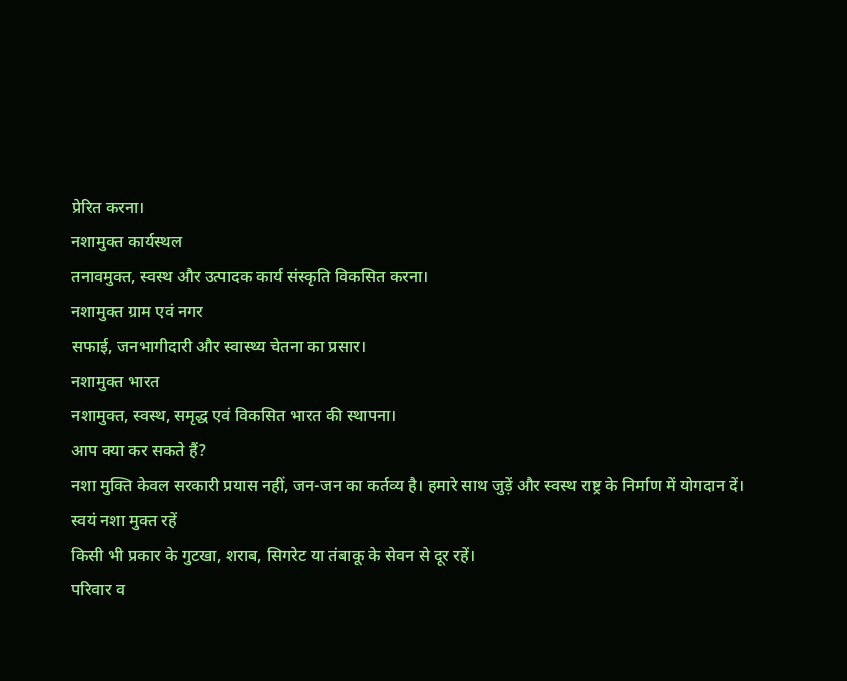प्रेरित करना।
नशामुक्त कार्यस्थल
तनावमुक्त, स्वस्थ और उत्पादक कार्य संस्कृति विकसित करना।
नशामुक्त ग्राम एवं नगर
सफाई, जनभागीदारी और स्वास्थ्य चेतना का प्रसार।
नशामुक्त भारत
नशामुक्त, स्वस्थ, समृद्ध एवं विकसित भारत की स्थापना।
आप क्या कर सकते हैं?
नशा मुक्ति केवल सरकारी प्रयास नहीं, जन-जन का कर्तव्य है। हमारे साथ जुड़ें और स्वस्थ राष्ट्र के निर्माण में योगदान दें।
स्वयं नशा मुक्त रहें
किसी भी प्रकार के गुटखा, शराब, सिगरेट या तंबाकू के सेवन से दूर रहें।
परिवार व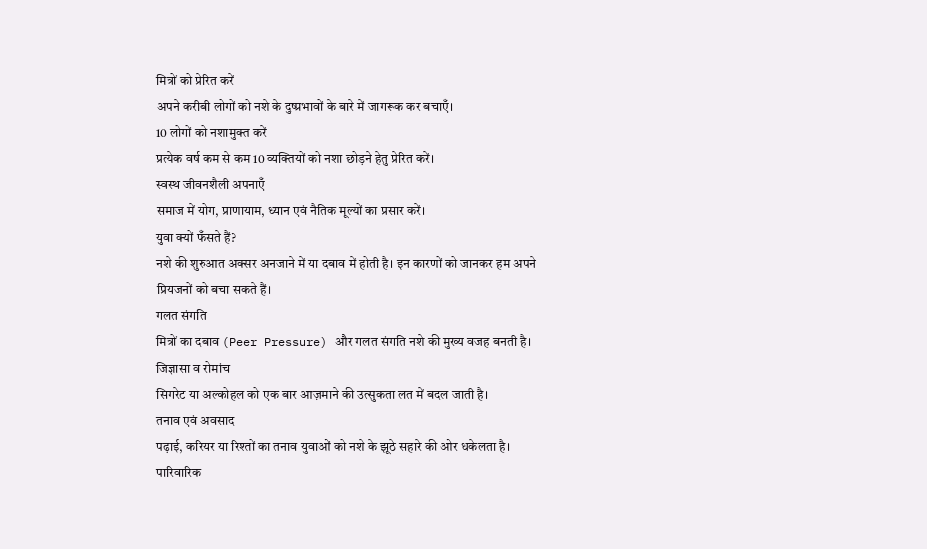मित्रों को प्रेरित करें
अपने करीबी लोगों को नशे के दुष्प्रभावों के बारे में जागरूक कर बचाएँ।
10 लोगों को नशामुक्त करें
प्रत्येक वर्ष कम से कम 10 व्यक्तियों को नशा छोड़ने हेतु प्रेरित करें।
स्वस्थ जीवनशैली अपनाएँ
समाज में योग, प्राणायाम, ध्यान एवं नैतिक मूल्यों का प्रसार करें।
युवा क्यों फँसते हैं?
नशे की शुरुआत अक्सर अनजाने में या दबाव में होती है। इन कारणों को जानकर हम अपने प्रियजनों को बचा सकते हैं।
गलत संगति
मित्रों का दबाव (Peer Pressure) और गलत संगति नशे की मुख्य वजह बनती है।
जिज्ञासा व रोमांच
सिगरेट या अल्कोहल को एक बार आज़माने की उत्सुकता लत में बदल जाती है।
तनाव एवं अवसाद
पढ़ाई, करियर या रिश्तों का तनाव युवाओं को नशे के झूठे सहारे की ओर धकेलता है।
पारिवारिक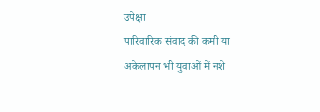उपेक्षा
पारिवारिक संवाद की कमी या अकेलापन भी युवाओं में नशे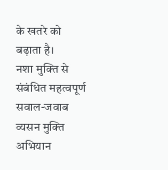के खतरे को बढ़ाता है।
नशा मुक्ति से संबंधित महत्वपूर्ण सवाल-जवाब
व्यसन मुक्ति अभियान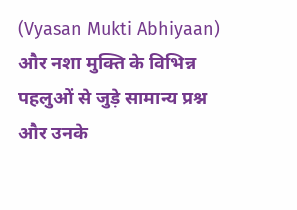(Vyasan Mukti Abhiyaan) और नशा मुक्ति के विभिन्न पहलुओं से जुड़े सामान्य प्रश्न और उनके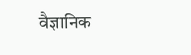वैज्ञानिक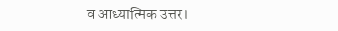व आध्यात्मिक उत्तर।